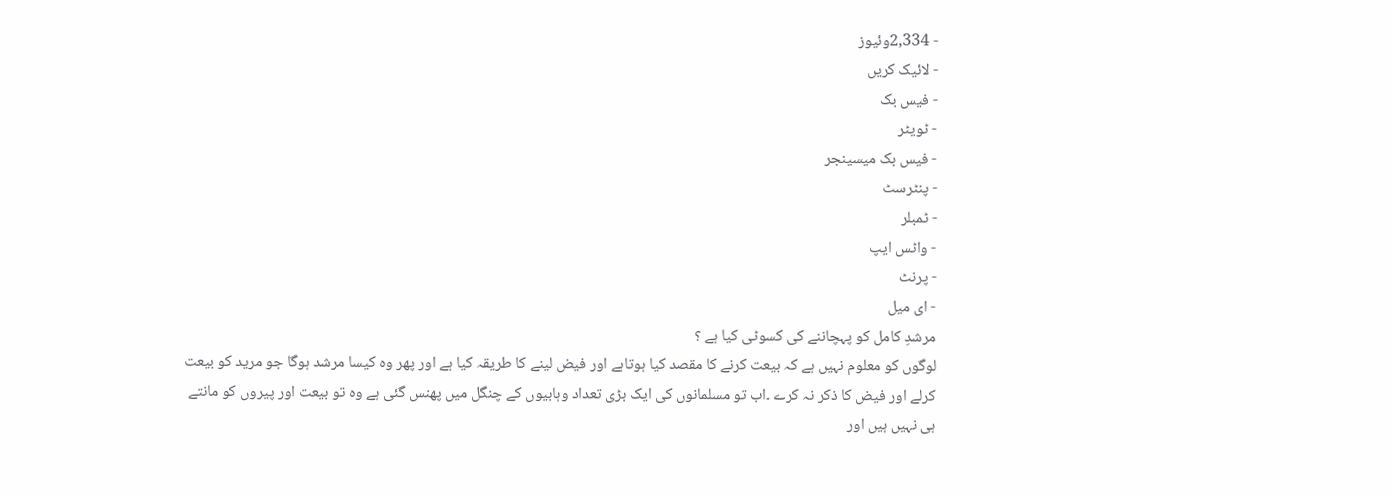- 2,334وئیوز
- لائیک کریں
- فیس بک
- ٹویٹر
- فیس بک میسینجر
- پنٹرسٹ
- ٹمبلر
- واٹس ایپ
- پرنٹ
- ای میل
مرشدِ کامل کو پہچاننے کی کسوٹی کیا ہے ؟
لوگوں کو معلوم نہیں ہے کہ بیعت کرنے کا مقصد کیا ہوتاہے اور فیض لینے کا طریقہ کیا ہے اور پھر وہ کیسا مرشد ہوگا جو مرید کو بیعت کرلے اور فیض کا ذکر نہ کرے ۔اب تو مسلمانوں کی ایک بڑی تعداد وہابیوں کے چنگل میں پھنس گئی ہے وہ تو بیعت اور پیروں کو مانتے ہی نہیں ہیں اور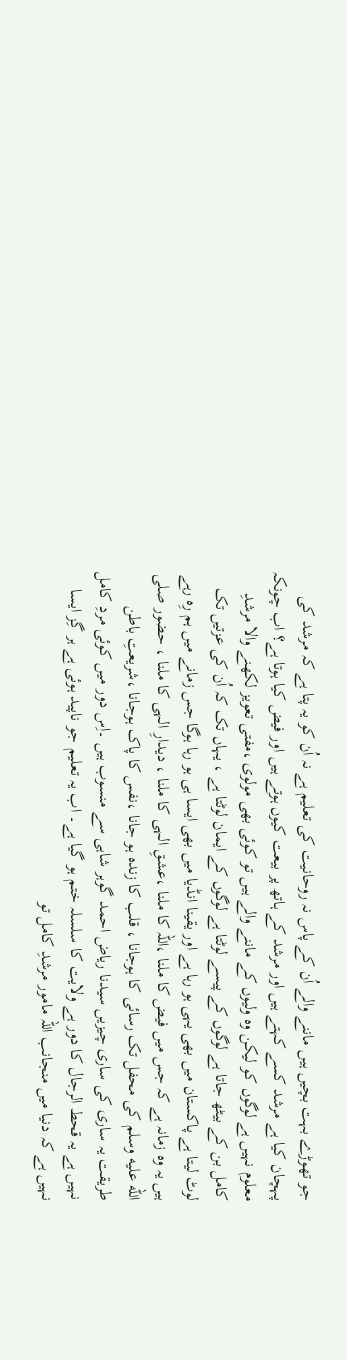جو تھوڑے بہت بچیں ہیں ماننے والے اُن کے پاس نہ روحانیت کی تعلیم ہے نہ اُن کو یہ پتا ہے کہ مرشد کی پہچان کیا ہے مرشد کسے کہتے ہیں اور مرشد کے ہاتھ پر بیعت کیوں ہوتے ہیں اور فیض کیا ہوتا ہے؟ اب چونکہ معلوم نہیں ہے لوگوں کو لیکن وہ ولیوں کے ماننے والے ہیں تو کوئی بھی مولوی ،مفتی تعویز لکھنے والا مرشدِ کامل بن کے بیٹھ جاتا ہے لوگوں کے پیسے لوٹتا ہے لوگوں کے ایمان لوٹتا ہے ، یہاں تک کہ اُن کی عزتیں تک لوٹ لیتا ہے پاکستان میں بھی یہی ہو رہا ہے اور یقینا انڈیا میں بھی ایسا ہی ہو رہا ہوگا جس زمانے میں ہم رِہ رہے ہیں یہ وہ زمانہ ہے کہ جس میں فیض کا ملنا ،اللہ کا ملنا ،عشقِ الہی کا ملنا ، دیدارِ الہی کا ملنا ، حضور صلى الله عليه وسلم کی محفل تک رسائی کا ہوجانا ، قلب کا زندہ ہو جانا ،نفس کا پاک ہوجانا ،شریعتِ باطن طریقت یہ ساری کی ساری چیزیں سیدنا ریاض احمد گوہر شاہی سے منسوب ہیں ۔اِس دور میں کوئی مردِ کامل نہیں ہے یہ قحط الرجال کا دور ہے ولایت کا سلسلہ ختم ہو گیا ہے۔ اب یہ تعلیم جو ناپید ہوئی ہے ہر گِز ایسا نہیں ہے کہ دنیا میں منجانب اللہ مامور مرشدِ کامل تو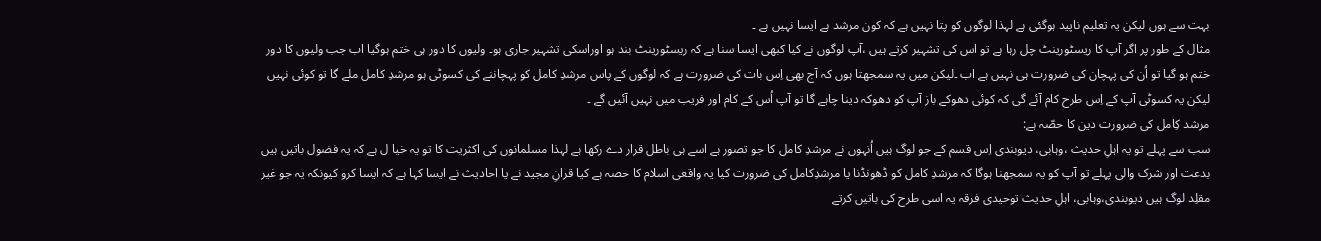بہت سے ہوں لیکن یہ تعلیم ناپید ہوگئی ہے لہذا لوگوں کو پتا نہیں ہے کہ کون مرشد ہے ایسا نہیں ہے ۔
مثال کے طور پر اگر آپ کا ریسٹورینٹ چل رہا ہے تو اس کی تشہیر کرتے ہیں ،آپ لوگوں نے کیا کبھی ایسا سنا ہے کہ ریسٹورینٹ بند ہو اوراسکی تشہیر جاری ہو۔ ولیوں کا دور ہی ختم ہوگیا اب جب ولیوں کا دور ختم ہو گیا تو اُن کی پہچان کی ضرورت ہی نہیں ہے اب ۔لیکن میں یہ سمجھتا ہوں کہ آج بھی اِس بات کی ضرورت ہے کہ لوگوں کے پاس مرشدِ کامل کو پہچاننے کی کسوٹی ہو مرشدِ کامل ملے گا تو کوئی نہیں لیکن یہ کسوٹی آپ کے اِس طرح کام آئے گی کہ کوئی دھوکے باز آپ کو دھوکہ دینا چاہے گا تو آپ اُس کے کام اور فریب میں نہیں آئیں گے ۔
مرشد کِامل کی ضرورت دین کا حصّہ ہے:
سب سے پہلے تو یہ اہلِ حدیث ،وہابی، دیوبندی اِس قسم کے جو لوگ ہیں اُنہوں نے مرشدِ کامل کا جو تصور ہے اسے ہی باطل قرار دے رکھا ہے لہذا مسلمانوں کی اکثریت کا تو یہ خیا ل ہے کہ یہ فضول باتیں ہیں بدعت اور شرک والی پہلے تو آپ کو یہ سمجھنا ہوگا کہ مرشدِ کامل کو ڈھونڈنا یا مرشدِکامل کی ضرورت کیا یہ واقعی اسلام کا حصہ ہے کیا قرانِ مجید نے یا احادیث نے ایسا کہا ہے کہ ایسا کرو کیونکہ یہ جو غیر مقلِد لوگ ہیں دیوبندی،وہابی، اہلِ حدیث توحیدی فرقہ یہ اسی طرح کی باتیں کرتے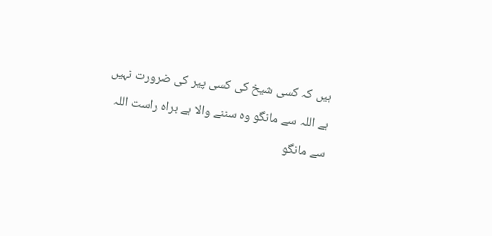ہیں کہ کسی شیخ کی کسی پیر کی ضرورت نہیں ہے اللہ سے مانگو وہ سننے والا ہے براہ راست اللہ سے مانگو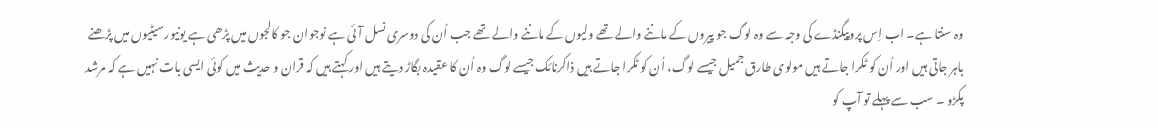وہ سنتا ہے۔ اب اِس پروپیگنڈے کی وجہ سے وہ لوگ جو پیروں کے ماننے والے تھے ولیوں کے ماننے والے تھے جب اُن کی دوسری نسل آئی ہے نوجوان جو کالجوں میں پڑھی ہے یونیورسیٹیوں میں پڑھنے باہر جاتی ہیں اور اُن کو ٹکرا جاتے ہیں مولوی طارق جمیل جیسے لوگ، اُن کو ٹکرا جاتے ہیں ذاکرنائک جیسے لوگ وہ اُن کا عقیدہ بگاڑ دیتے ہیں اور کہتے ہیں کہ قران و حدیث میں کوئی ایسی بات نہیں ہے کہ مرشد پکڑو ۔ سب سے پہلے تو آپ کو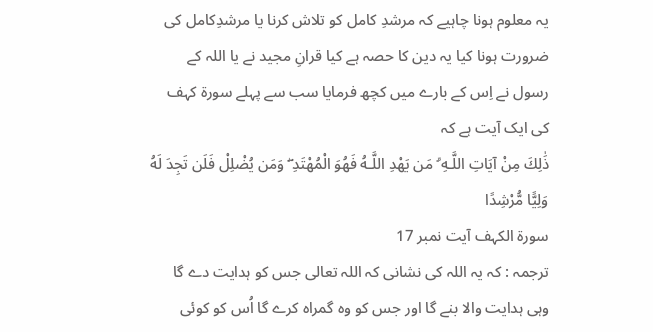یہ معلوم ہونا چاہیے کہ مرشدِ کامل کو تلاش کرنا یا مرشدِکامل کی ضرورت ہونا کیا یہ دین کا حصہ ہے کیا قرانِ مجید نے یا اللہ کے رسول نے اِس کے بارے میں کچھ فرمایا سب سے پہلے سورۃ کہف کی ایک آیت ہے کہ
ذَٰلِكَ مِنْ آيَاتِ اللَّـهِ ۗ مَن يَهْدِ اللَّـهُ فَهُوَ الْمُهْتَدِ ۖ وَمَن يُضْلِلْ فَلَن تَجِدَ لَهُ وَلِيًّا مُّرْشِدًا
سورۃ الکہف آیت نمبر 17
ترجمہ : کہ یہ اللہ کی نشانی کہ اللہ تعالی جس کو ہدایت دے گا وہی ہدایت والا بنے گا اور جس کو وہ گمراہ کرے گا اُس کو کوئی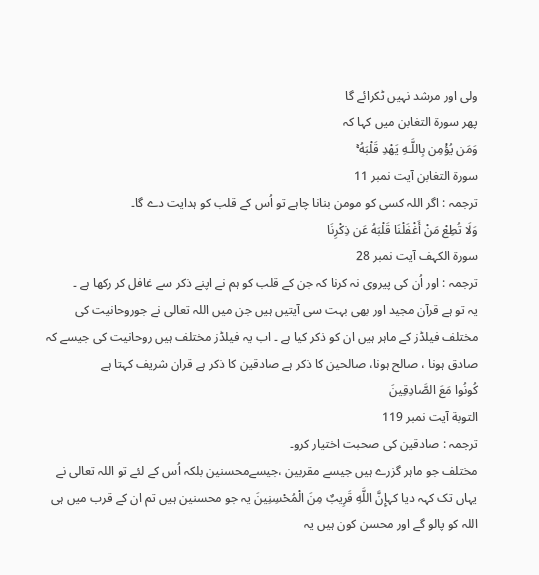ولی اور مرشد نہیں ٹکرائے گا
پھر سورۃ التغابن میں کہا کہ
وَمَن يُؤْمِن بِاللَّـهِ يَهْدِ قَلْبَهُ ۚ
سورۃ التغابن آیت نمبر 11
ترجمہ : اگر اللہ کسی کو مومن بنانا چاہے تو اُس کے قلب کو ہدایت دے گا۔
وَلَا تُطِعْ مَنْ أَغْفَلْنَا قَلْبَهُ عَن ذِكْرِنَا
سورۃ الکہف آیت نمبر 28
ترجمہ : اور اُن کی پیروی نہ کرنا کہ جن کے قلب کو ہم نے اپنے ذکر سے غافل کر رکھا ہے ۔
یہ تو ہے قرآن مجید اور بھی بہت سی آیتیں ہیں جن میں اللہ تعالی نے جوروحانیت کی مختلف فیلڈز کے ماہر ہیں ان کو ذکر کیا ہے ۔ اب یہ فیلڈز مختلف ہیں روحانیت کی جیسے کہ صادق ہونا ، صالح ہونا، صالحین کا ذکر ہے صادقین کا ذکر ہے قران شریف کہتا ہے
كُونُوا مَعَ الصَّادِقِينَ
التوبة آیت نمبر 119
ترجمہ : صادقین کی صحبت اختیار کرو۔
مختلف جو ماہر گزرے ہیں جیسے مقربین ،جیسےمحسنین بلکہ اُس کے لئے تو اللہ تعالی نے یہاں تک کہہ دیا کہإِنَّ اللَّهِ قَرِيبٌ مِنَ الْمُحْسِنِينَ یہ جو محسنین ہیں تم ان کے قرب میں ہی اللہ کو پالو گے اور محسن کون ہیں یہ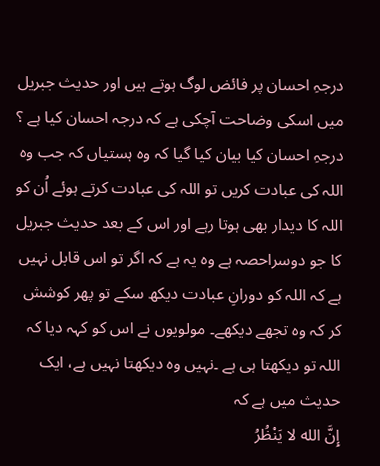درجہِ احسان پر فائض لوگ ہوتے ہیں اور حدیث جبریل میں اسکی وضاحت آچکی ہے کہ درجہ احسان کیا ہے ؟ درجہِ احسان کیا بیان کیا گیا کہ وہ ہستیاں کہ جب وہ اللہ کی عبادت کریں تو اللہ کی عبادت کرتے ہوئے اُن کو اللہ کا دیدار بھی ہوتا رہے اور اس کے بعد حدیث جبریل کا جو دوسراحصہ ہے وہ یہ ہے کہ اگر تو اس قابل نہیں ہے کہ اللہ کو دورانِ عبادت دیکھ سکے تو پھر کوشش کر کہ وہ تجھے دیکھے۔ مولویوں نے اس کو کہہ دیا کہ اللہ تو دیکھتا ہی ہے ۔نہیں وہ دیکھتا نہیں ہے، ایک حدیث میں ہے کہ
إِنَّ الله لا يَنْظُرُ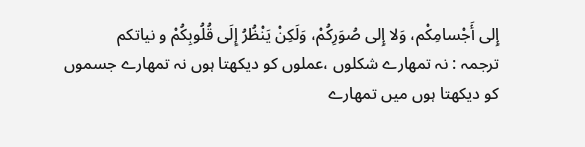إِلى أَجْسامِكْم، وَلا إِلى صُوَرِكُمْ، وَلَكِنْ يَنْظُرُ إِلَى قُلُوبِكُمْ و نیاتکم
ترجمہ : نہ تمھارے شکلوں ،عملوں کو دیکھتا ہوں نہ تمھارے جسموں کو دیکھتا ہوں میں تمھارے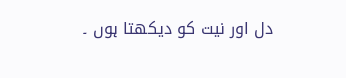دل اور نیت کو دیکھتا ہوں ۔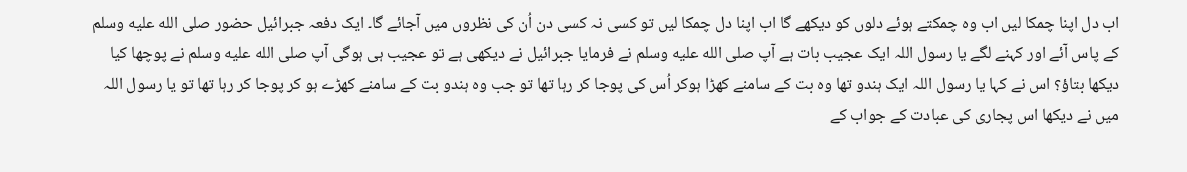اب دل اپنا چمکا لیں اب وہ چمکتے ہوئے دلوں کو دیکھے گا اب اپنا دل چمکا لیں تو کسی نہ کسی دن اُن کی نظروں میں آجائے گا۔ ایک دفعہ جبرائیل حضور صلى الله عليه وسلم کے پاس آئے اور کہنے لگے یا رسول اللہ ایک عجیب بات ہے آپ صلى الله عليه وسلم نے فرمایا جبرائیل نے دیکھی ہے تو عجیب ہی ہوگی آپ صلى الله عليه وسلم نے پوچھا کیا دیکھا بتاؤ؟ اس نے کہا یا رسول اللہ ایک ہندو تھا وہ بت کے سامنے کھڑا ہوکر اُس کی پوجا کر رہا تھا تو جب وہ ہندو بت کے سامنے کھڑے ہو کر پوجا کر رہا تھا تو یا رسول اللہ میں نے دیکھا اس پجاری کی عبادت کے جواب کے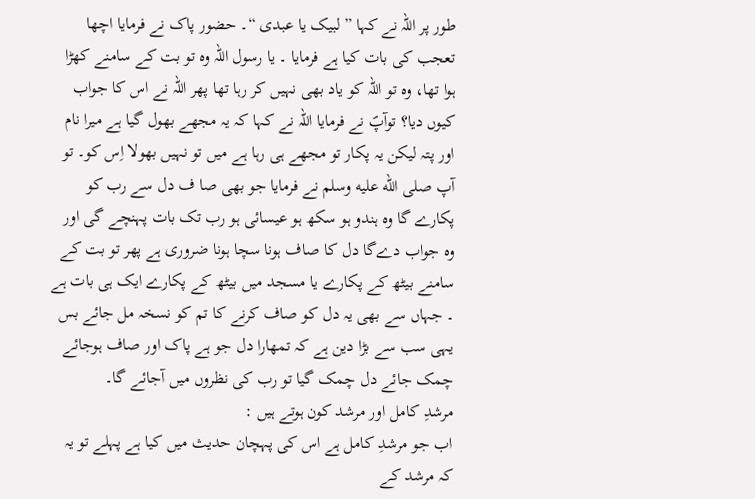طور پر اللہ نے کہا ” لبیک یا عبدی “۔ حضور پاک نے فرمایا اچھا تعجب کی بات کیا ہے فرمایا ۔ یا رسول اللہ وہ تو بت کے سامنے کھڑا ہوا تھا، وہ تو اللہ کو یاد بھی نہیں کر رہا تھا پھر اللہ نے اس کا جواب کیوں دیا؟ توآپؐ نے فرمایا اللہ نے کہا کہ یہ مجھے بھول گیا ہے میرا نام اور پتہ لیکن یہ پکار تو مجھے ہی رہا ہے میں تو نہیں بھولا اِس کو۔ تو آپ صلى الله عليه وسلم نے فرمایا جو بھی صا ف دل سے رب کو پکارے گا وہ ہندو ہو سکھ ہو عیسائی ہو رب تک بات پہنچے گی اور وہ جواب دےگا دل کا صاف ہونا سچا ہونا ضروری ہے پھر تو بت کے سامنے بیٹھ کے پکارے یا مسجد میں بیٹھ کے پکارے ایک ہی بات ہے ۔ جہاں سے بھی یہ دل کو صاف کرنے کا تم کو نسخہ مل جائے بس یہی سب سے بڑا دین ہے کہ تمھارا دل جو ہے پاک اور صاف ہوجائے چمک جائے دل چمک گیا تو رب کی نظروں میں آجائے گا۔
مرشدِ کامل اور مرشد کون ہوتے ہیں :
اب جو مرشدِ کامل ہے اس کی پہچان حدیث میں کیا ہے پہلے تو یہ کہ مرشد کے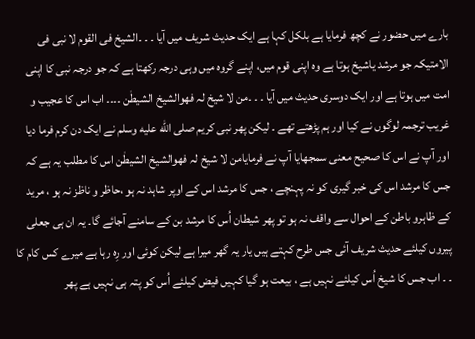بارے میں حضور نے کچھ فرمایا ہے بلکل کہا ہے ایک حدیث شریف میں آیا ۔ ۔ ۔الشیخ فی القوم لا نبی فی الامتیکہ جو مرشد یاشیخ ہوتا ہے وہ اپنی قوم میں، اپنے گروہ میں وہی درجہ رکھتا ہے کہ جو درجہ نبی کا اپنی امت میں ہوتا ہے اور ایک دوسری حدیث میں آیا ۔ ۔ ۔من لا شیخ لہ فھوالشیخ الشیطٰن ۔۔۔۔ اب اس کا عجیب و غریب ترجمہ لوگوں نے کیا اور ہم پڑھتے تھے ۔ لیکن پھر نبی کریم صلى الله عليه وسلم نے ایک دن کرم فرما دیا اور آپ نے اس کا صحیح معنی سمجھایا آپ نے فرمایامن لا شیخ لہ فھوالشیخ الشیطٰن اس کا مطلب یہ ہے کہ جس کا مرشد اس کی خبر گیری کو نہ پہنچے ، جس کا مرشد اس کے اوپر شاہد نہ ہو ،حاظر و ناظز نہ ہو ، مرید کے ظاہرو باطن کے احوال سے واقف نہ ہو تو پھر شیطان اُس کا مرشد بن کے سامنے آجائے گا۔ یہ ان ہی جعلی پیروں کیلئے حدیث شریف آئی جس طرح کہتے ہیں یار یہ گھر میرا ہے لیکن کوئی اور رِہ رہا ہے میرے کس کام کا ۔ ۔ اب جس کا شیخ اُس کیلئے نہیں ہے ، بیعت ہو گیا کہیں فیض کیلئے اُس کو پتہ ہی نہیں ہے پھر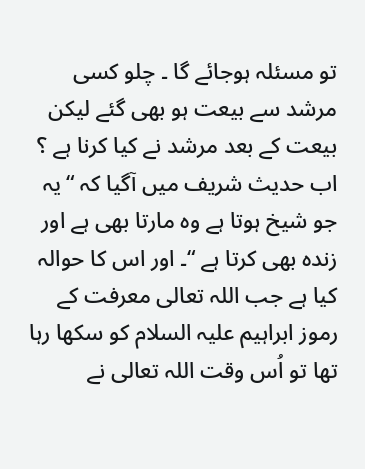تو مسئلہ ہوجائے گا ۔ چلو کسی مرشد سے بیعت ہو بھی گئے لیکن بیعت کے بعد مرشد نے کیا کرنا ہے ؟ اب حدیث شریف میں آگیا کہ “یہ جو شیخ ہوتا ہے وہ مارتا بھی ہے اور زندہ بھی کرتا ہے “۔ اور اس کا حوالہ کیا ہے جب اللہ تعالی معرفت کے رموز ابراہیم علیہ السلام کو سکھا رہا تھا تو اُس وقت اللہ تعالی نے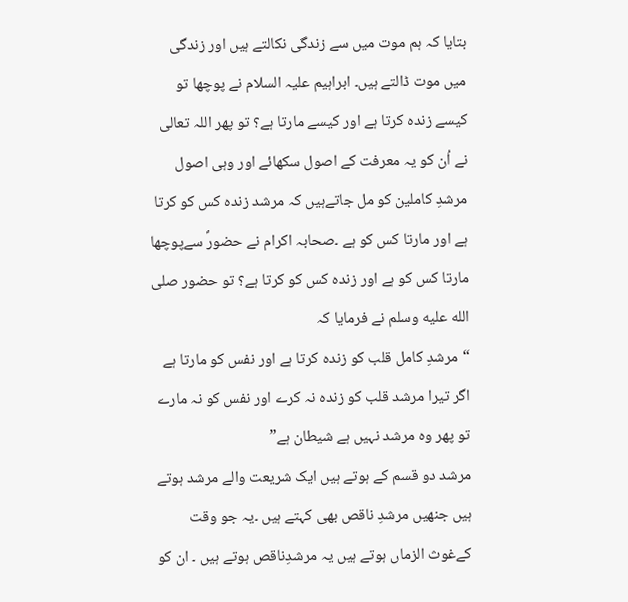بتایا کہ ہم موت میں سے زندگی نکالتے ہیں اور زندگی میں موت ڈالتے ہیں۔ ابراہیم علیہ السلام نے پوچھا تو کیسے زندہ کرتا ہے اور کیسے مارتا ہے؟ تو پھر اللہ تعالی نے اُن کو یہ معرفت کے اصول سکھائے اور وہی اصول مرشدِ کاملین کو مل جاتےہیں کہ مرشد زندہ کس کو کرتا ہے اور مارتا کس کو ہے ۔صحابہ اکرام نے حضورؐ سےپوچھا مارتا کس کو ہے اور زندہ کس کو کرتا ہے؟ تو حضور صلى الله عليه وسلم نے فرمایا کہ
“مرشدِ کامل قلب کو زندہ کرتا ہے اور نفس کو مارتا ہے اگر تیرا مرشد قلب کو زندہ نہ کرے اور نفس کو نہ مارے تو پھر وہ مرشد نہیں ہے شیطان ہے”
مرشد دو قسم کے ہوتے ہیں ایک شریعت والے مرشد ہوتے ہیں جنھیں مرشدِ ناقص بھی کہتے ہیں ۔یہ جو وقت کےغوث الزماں ہوتے ہیں یہ مرشدِناقص ہوتے ہیں ۔ ان کو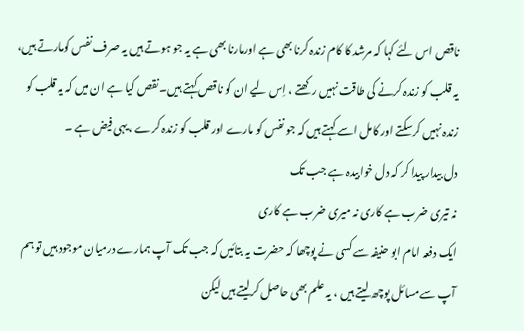ناقص اس لئے کہا کہ مرشد کا کام زندہ کرنا بھی ہے اورمارنا بھی ہے یہ جو ہوتے ہیں یہ صرف نفس کومارتے ہیں، یہ قلب کو زندہ کرنے کی طاقت نہیں رکھتے ، اِس لیے ان کو ناقص کہتے ہیں۔ نقص کیا ہے ان میں کہ یہ قلب کو زندہ نہیں کرسکتے اور کامل اسے کہتے ہیں کہ جو نفس کو مارے اور قلب کو زندہ کرے ،یہی فیض ہے ۔
دل بیدار پیدا کر کہ دل خوابیدہ ہے جب تک
نہ تیری ضرب ہے کاری نہ میری ضرب ہے کاری
ایک دفعہ امام ابو حنیفہ سے کسی نے پوچھا کہ حضرت یہ بتائیں کہ جب تک آپ ہمارے درمیان موجود ہیں تو ہم آپ سےمسائل پوچھ لیتے ہیں ، یہ علم بھی حاصل کرلیتے ہیں لیکن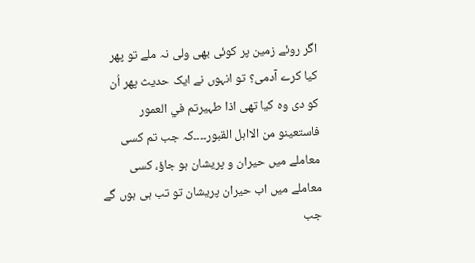اگر روئے زمین پر کوئی بھی ولی نہ ملے تو پھر کیا کرے آدمی؟ تو انہوں نے ایک حدیث پھر اُن کو دی وہ کیا تھی اذا طہیرتم في العمور فاستعینو من الااہل القبور۔۔۔۔کہ جب تم کسی معاملے میں حیران و پریشان ہو جاؤ، کسی معاملے میں اب حیران پریشان تو تب ہی ہوں گے جب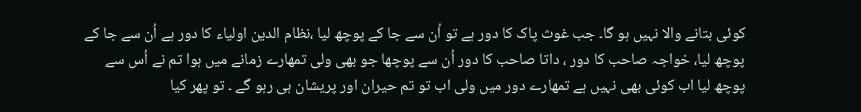کوئی بتانے والا نہیں ہو گا۔ جب غوث پاک کا دور ہے تو اُن سے جا کے پوچھ لیا ،نظام الدین اولیاء کا دور ہے اُن سے جا کے پوچھ لیا، خواجہ صاحب کا دور ، داتا صاحب کا دور اُن سے پوچھا جو بھی ولی تمھارے زمانے میں ہوا تم نے اُس سے پوچھ لیا اب کوئی بھی نہیں ہے تمھارے دور میں ولی اب تو تم حیران اور پریشان ہی رہو گے ۔ تو پھر کیا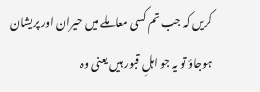کریں کہ جب تم کسی معاملے میں حیران اور پریشان ہوجاؤ تو یہ جو اہلِ قبور ہیں یعنی وہ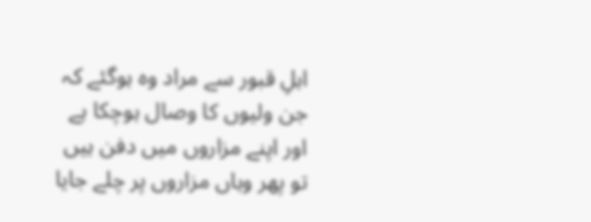اہلِ قبور سے مراد وہ ہوگئے کہ جن ولیوں کا وصال ہوچکا ہے اور اپنے مزاروں میں دفن ہیں تو پھر وہاں مزاروں پر چلے جایا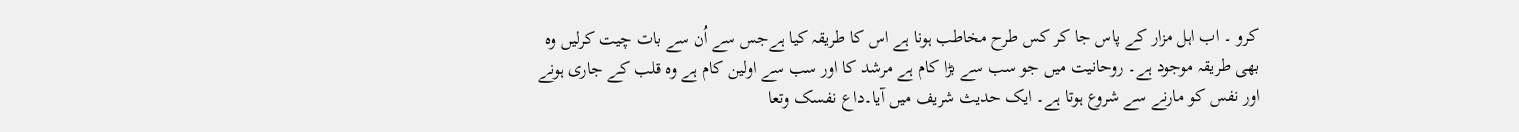کرو ۔ اب اہل مزار کے پاس جا کر کس طرح مخاطب ہونا ہے اس کا طریقہ کیا ہےجس سے اُن سے بات چیت کرلیں وہ بھی طریقہ موجود ہے۔ روحانیت میں جو سب سے بڑا کام ہے مرشد کا اور سب سے اولین کام ہے وہ قلب کے جاری ہونے اور نفس کو مارنے سے شروع ہوتا ہے۔ ایک حدیث شریف میں آیا۔داع نفسک وتعا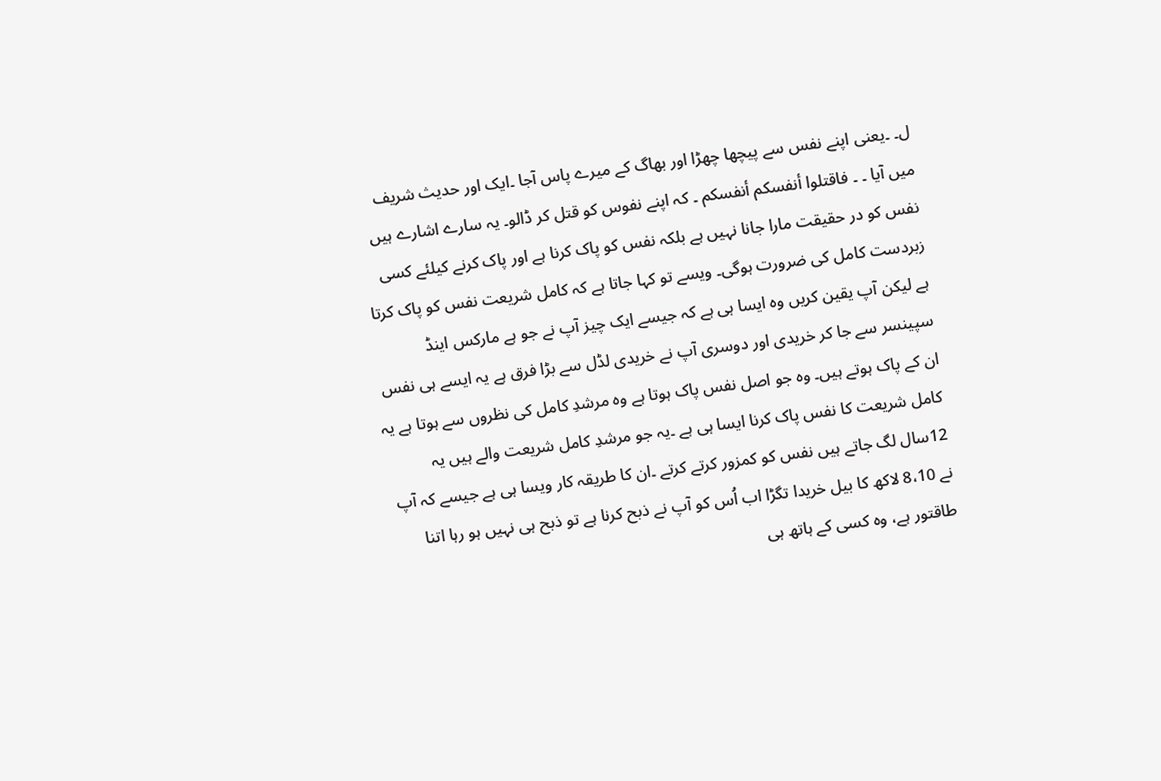ل۔ ۔یعنی اپنے نفس سے پیچھا چھڑا اور بھاگ کے میرے پاس آجا ۔ایک اور حدیث شریف میں آیا ۔ ۔ فاقتلوا أنفسكم أنفسكم ۔ کہ اپنے نفوس کو قتل کر ڈالو۔ یہ سارے اشارے ہیں نفس کو در حقیقت مارا جانا نہیں ہے بلکہ نفس کو پاک کرنا ہے اور پاک کرنے کیلئے کسی زبردست کامل کی ضرورت ہوگی۔ ویسے تو کہا جاتا ہے کہ کامل شریعت نفس کو پاک کرتا ہے لیکن آپ یقین کریں وہ ایسا ہی ہے کہ جیسے ایک چیز آپ نے جو ہے مارکس اینڈ سپینسر سے جا کر خریدی اور دوسری آپ نے خریدی لڈل سے بڑا فرق ہے یہ ایسے ہی نفس ان کے پاک ہوتے ہیں۔ وہ جو اصل نفس پاک ہوتا ہے وہ مرشدِ کامل کی نظروں سے ہوتا ہے یہ کامل شریعت کا نفس پاک کرنا ایسا ہی ہے ۔یہ جو مرشدِ کامل شریعت والے ہیں یہ 12سال لگ جاتے ہیں نفس کو کمزور کرتے کرتے ۔ان کا طریقہ کار ویسا ہی ہے جیسے کہ آپ نے 8،10 لاکھ کا بیل خریدا تگڑا اب اُس کو آپ نے ذبح کرنا ہے تو ذبح ہی نہیں ہو رہا اتنا طاقتور ہے، وہ کسی کے ہاتھ ہی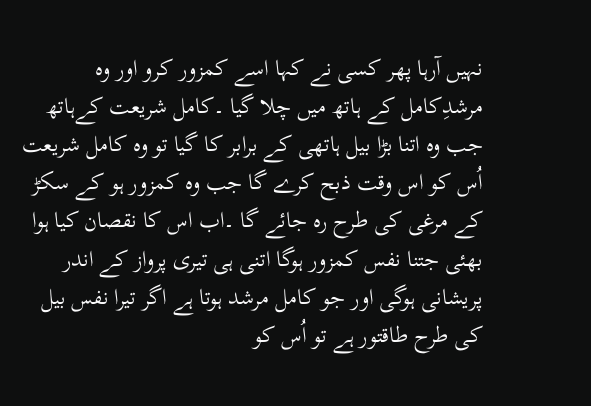نہیں آرہا پھر کسی نے کہا اسے کمزور کرو اور وہ مرشدِکامل کے ہاتھ میں چلا گیا ۔کامل شریعت کےہاتھ جب وہ اتنا بڑا بیل ہاتھی کے برابر کا گیا تو وہ کامل شریعت اُس کو اس وقت ذبح کرے گا جب وہ کمزور ہو کے سکڑ کے مرغی کی طرح رہ جائے گا ۔اب اس کا نقصان کیا ہوا بھئی جتنا نفس کمزور ہوگا اتنی ہی تیری پرواز کے اندر پریشانی ہوگی اور جو کامل مرشد ہوتا ہے اگر تیرا نفس بیل کی طرح طاقتور ہے تو اُس کو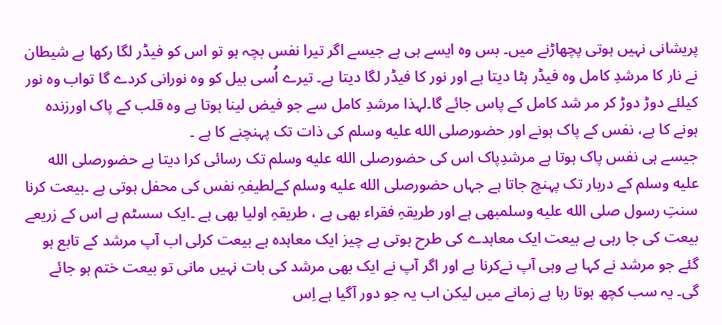پریشانی نہیں ہوتی پچھاڑنے میں۔ بس وہ ایسے ہی ہے جیسے اگر تیرا نفس بچہ ہو تو اس کو فیڈر لگا رکھا ہے شیطان نے نار کا مرشدِ کامل وہ فیڈر ہٹا دیتا ہے اور نور کا فیڈر لگا دیتا ہے۔ تیرے اُسی بیل کو وہ نورانی کردے گا تواب وہ نور کیلئے دوڑ دوڑ کر مر شد کامل کے پاس جائے گا۔لہذا مرشدِ کامل سے جو فیض لینا ہوتا ہے وہ قلب کے پاک اورزندہ ہونے کا ہے، نفس کے پاک ہونے اور حضورصلى الله عليه وسلم کی ذات تک پہنچنے کا ہے ۔
جیسے ہی نفس پاک ہوتا ہے مرشدِپاک اس کی حضورصلى الله عليه وسلم تک رسائی کرا دیتا ہے حضورصلى الله عليه وسلم کے دربار تک پہنچ جاتا ہے جہاں حضورصلى الله عليه وسلم کےلطیفہِ نفس کی محفل ہوتی ہے ۔بیعت کرنا سنتِ رسول صلى الله عليه وسلمبھی ہے اور طریقہِ فقراء بھی ہے ، طریقہِ اولیا بھی ہے ۔ایک سسٹم ہے اس کے زریعے بیعت کی جا رہی ہے بیعت ایک معاہدے کی طرح ہوتی ہے چیز ایک معاہدہ ہے بیعت کرلی اب آپ مرشد کے تابع ہو گئے جو مرشد نے کہا ہے وہی آپ نےکرنا ہے اور اگر آپ نے ایک بھی مرشد کی بات نہیں مانی تو بیعت ختم ہو جائے گی۔ یہ سب کچھ ہوتا رہا ہے زمانے میں لیکن اب یہ جو دور آگیا ہے اِس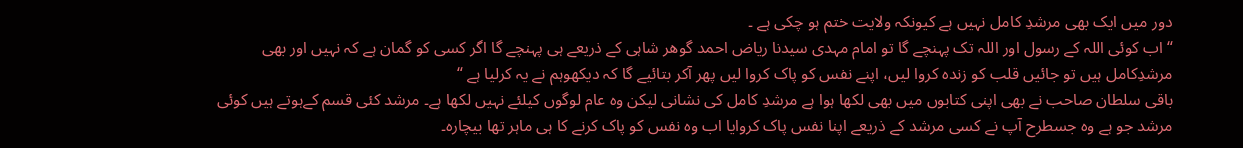دور میں ایک بھی مرشدِ کامل نہیں ہے کیونکہ ولایت ختم ہو چکی ہے ۔
“اب کوئی اللہ کے رسول اور اللہ تک پہنچے گا تو امام مہدی سیدنا ریاض احمد گوھر شاہی کے ذریعے ہی پہنچے گا اگر کسی کو گمان ہے کہ نہیں اور بھی مرشدِکامل ہیں تو جائیں قلب کو زندہ کروا لیں، اپنے نفس کو پاک کروا لیں پھر آکر بتائیے گا کہ دیکھوہم نے یہ کرلیا ہے “
باقی سلطان صاحب نے بھی اپنی کتابوں میں بھی لکھا ہوا ہے مرشدِ کامل کی نشانی لیکن وہ عام لوگوں کیلئے نہیں لکھا ہے۔ مرشد کئی قسم کےہوتے ہیں کوئی مرشد جو ہے وہ جسطرح آپ نے کسی مرشد کے ذریعے اپنا نفس پاک کروایا اب وہ نفس کو پاک کرنے کا ہی ماہر تھا بیچارہ۔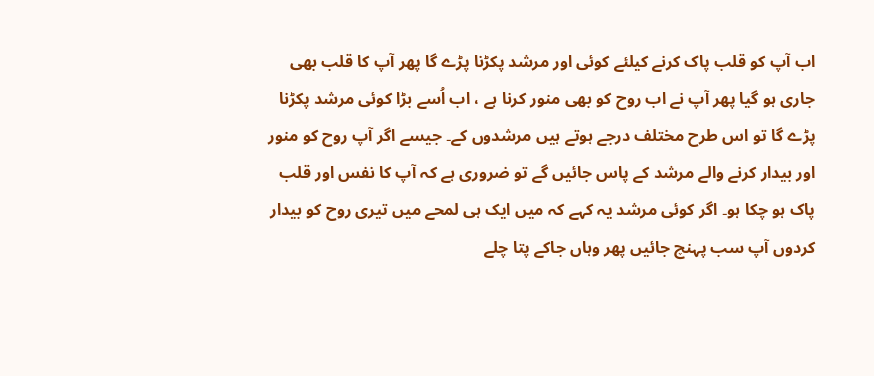اب آپ کو قلب پاک کرنے کیلئے کوئی اور مرشد پکڑنا پڑے گا پھر آپ کا قلب بھی جاری ہو گیا پھر آپ نے اب روح کو بھی منور کرنا ہے ، اب اُسے بڑا کوئی مرشد پکڑنا پڑے گا تو اس طرح مختلف درجے ہوتے ہیں مرشدوں کے۔ جیسے اگر آپ روح کو منور اور بیدار کرنے والے مرشد کے پاس جائیں گے تو ضروری ہے کہ آپ کا نفس اور قلب پاک ہو چکا ہو۔ اگر کوئی مرشد یہ کہے کہ میں ایک ہی لمحے میں تیری روح کو بیدار کردوں آپ سب پہنچ جائیں پھر وہاں جاکے پتا چلے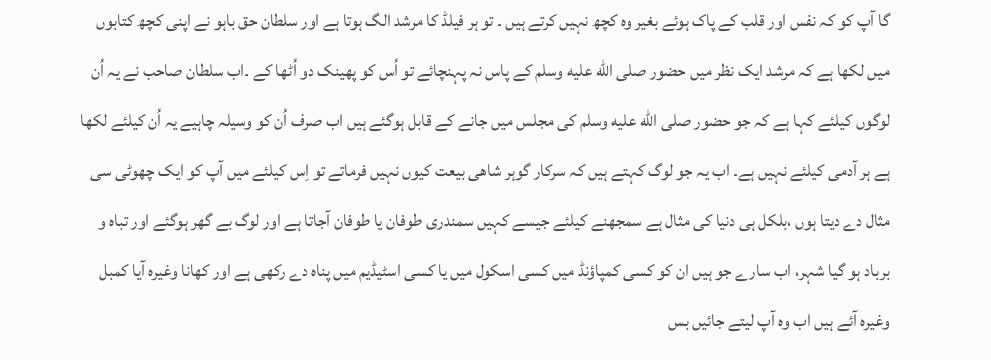گا آپ کو کہ نفس اور قلب کے پاک ہوئے بغیر وہ کچھ نہیں کرتے ہیں ۔ تو ہر فیلڈ کا مرشد الگ ہوتا ہے اور سلطان حق باہو نے اپنی کچھ کتابوں میں لکھا ہے کہ مرشد ایک نظر میں حضور صلى الله عليه وسلم کے پاس نہ پہنچائے تو اُس کو پھینک دو اُٹھا کے ۔اب سلطان صاحب نے یہ اُن لوگوں کیلئے کہا ہے کہ جو حضور صلى الله عليه وسلم کی مجلس میں جانے کے قابل ہوگئے ہیں اب صرف اُن کو وسیلہ چاہیے یہ اُن کیلئے لکھا ہے ہر آدمی کیلئے نہیں ہے۔ اب یہ جو لوگ کہتے ہیں کہ سرکار گوہر شاھی بیعت کیوں نہیں فرماتے تو اِس کیلئے میں آپ کو ایک چھوٹی سی مثال دے دیتا ہوں ،بلکل ہی دنیا کی مثال ہے سمجھنے کیلئے جیسے کہیں سمندری طوفان یا طوفان آجاتا ہے اور لوگ بے گھر ہوگئے اور تباہ و برباد ہو گیا شہر، اب سارے جو ہیں ان کو کسی کمپاؤنڈ میں کسی اسکول میں یا کسی اسٹیڈیم میں پناہ دے رکھی ہے اور کھانا وغیرہ آیا کمبل وغیرہ آئے ہیں اب وہ آپ لیتے جائیں بس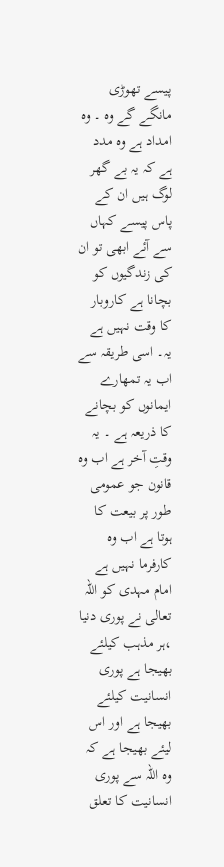پیسے تھوڑی مانگے گے وہ ۔ وہ امداد ہے وہ مدد ہے کہ یہ بے گھر لوگ ہیں ان کے پاس پیسے کہاں سے آئے ابھی تو ان کی زندگیوں کو بچانا ہے کاروبار کا وقت نہیں ہے یہ۔ اسی طریقہ سے اب یہ تمھارے ایمانوں کو بچانے کا ذریعہ ہے ۔ یہ وقتِ آخر ہے اب وہ قانون جو عمومی طور پر بیعت کا ہوتا ہے اب وہ کارفرما نہیں ہے امام مہدی کو اللہ تعالی نے پوری دنیا ،ہر مذہب کیلئے بھیجا ہے پوری انسانیت کیلئے بھیجا ہے اور اس لیئے بھیجا ہے کہ وہ اللہ سے پوری انسانیت کا تعلق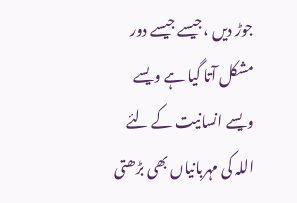جوڑ دیں ،جیسے جیسے دور مشکل آتا گیا ہے ویسے ویسے انسانیت کے لئے اللہ کی مہربانیاں بھی بڑھتی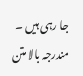جا رہی ہیں ۔
مندرجہ بالا متن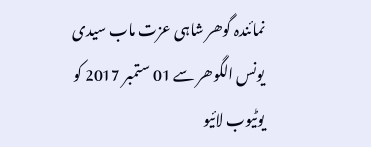نمائندہ گوھر شاہی عزت ماب سیدی یونس الگوھر سے 01 ستمبر 2017 کو یوٹیوب لائیو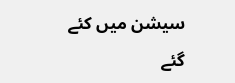سیشن میں کئے گئے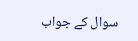سوال کے جواب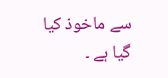سے ماخوذ کیا گیا ہے ۔